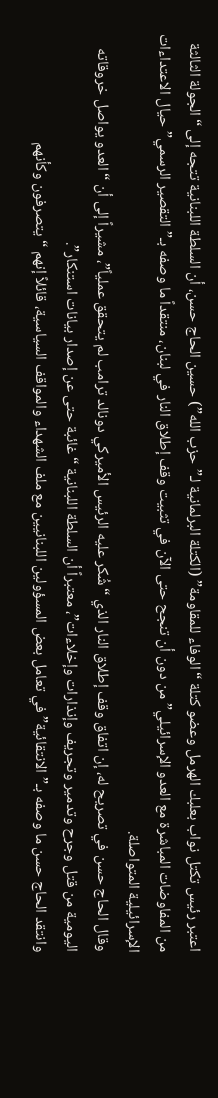اعتبر رئيس تكتل نواب بعلبك الهرمل وعضو كتلة “الوفاء للمقاومة” (الكتلة البرلمانية لـ”حزب الله”) حسين الحاج حسن، أن السلطة اللبنانية تتجه إلى “الجولة الثالثة من المفاوضات المباشرة مع العدو الإسرائيلي” من دون أن تنجح حتى الآن في تثبيت وقف إطلاق النار في لبنان، منتقداً ما وصفه بـ”التقصير الرسمي” حيال الاعتداءات الإسرائيلية المتواصلة.
وقال الحاج حسن في تصريح له، إن اتفاق وقف إطلاق النار الذي “شُكر عليه الرئيس الأميركي دونالد ترامب لم يتحقق عملياً”، مشيراً إلى أن “العدو يواصل خروقاته اليومية من قتل وجرح وتدمير وتجريف وإنذارات وإخلاءات”، معتبراً أن السلطة اللبنانية “غائبة حتى عن إصدار بيانات استنكار”.
وانتقد الحاج حسن ما وصفه بـ”الانتقائية” في تعامل بعض المسؤولين اللبنانيين مع ملف الشهداء والمواقف السياسية، قائلاً إنهم “يتصرفون وكأنهم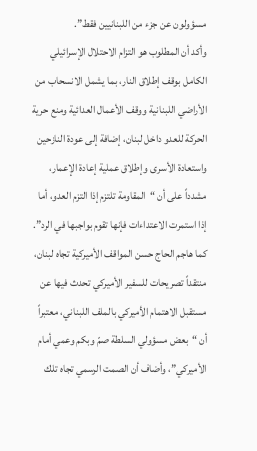مسؤولون عن جزء من اللبنانيين فقط”.
وأكد أن المطلوب هو التزام الاحتلال الإسرائيلي الكامل بوقف إطلاق النار، بما يشمل الانسحاب من الأراضي اللبنانية ووقف الأعمال العدائية ومنع حرية الحركة للعدو داخل لبنان، إضافة إلى عودة النازحين واستعادة الأسرى وإطلاق عملية إعادة الإعمار، مشدداً على أن “المقاومة تلتزم إذا التزم العدو، أما إذا استمرت الاعتداءات فإنها تقوم بواجبها في الرد”.
كما هاجم الحاج حسن المواقف الأميركية تجاه لبنان، منتقداً تصريحات للسفير الأميركي تحدث فيها عن مستقبل الاهتمام الأميركي بالملف اللبناني، معتبراً أن “بعض مسؤولي السلطة صمّ وبكم وعمي أمام الأميركي”، وأضاف أن الصمت الرسمي تجاه تلك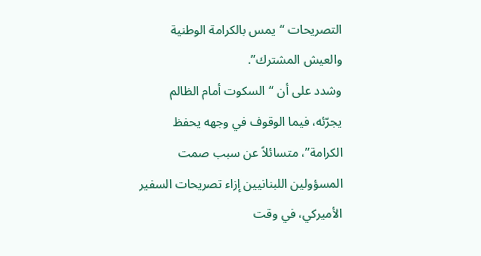التصريحات “يمس بالكرامة الوطنية والعيش المشترك”.
وشدد على أن “السكوت أمام الظالم يجرّئه، فيما الوقوف في وجهه يحفظ الكرامة”، متسائلاً عن سبب صمت المسؤولين اللبنانيين إزاء تصريحات السفير الأميركي، في وقت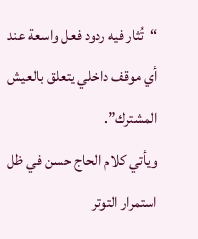“تُثار فيه ردود فعل واسعة عند أي موقف داخلي يتعلق بالعيش المشترك”.
ويأتي كلام الحاج حسن في ظل استمرار التوتر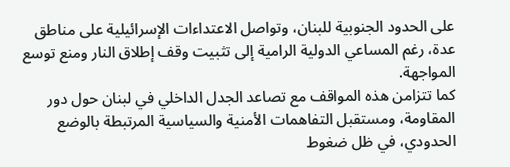على الحدود الجنوبية للبنان، وتواصل الاعتداءات الإسرائيلية على مناطق عدة، رغم المساعي الدولية الرامية إلى تثبيت وقف إطلاق النار ومنع توسع المواجهة.
كما تتزامن هذه المواقف مع تصاعد الجدل الداخلي في لبنان حول دور المقاومة، ومستقبل التفاهمات الأمنية والسياسية المرتبطة بالوضع الحدودي، في ظل ضغوط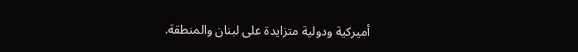أميركية ودولية متزايدة على لبنان والمنطقة.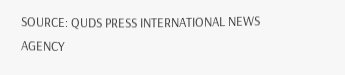SOURCE: QUDS PRESS INTERNATIONAL NEWS AGENCY